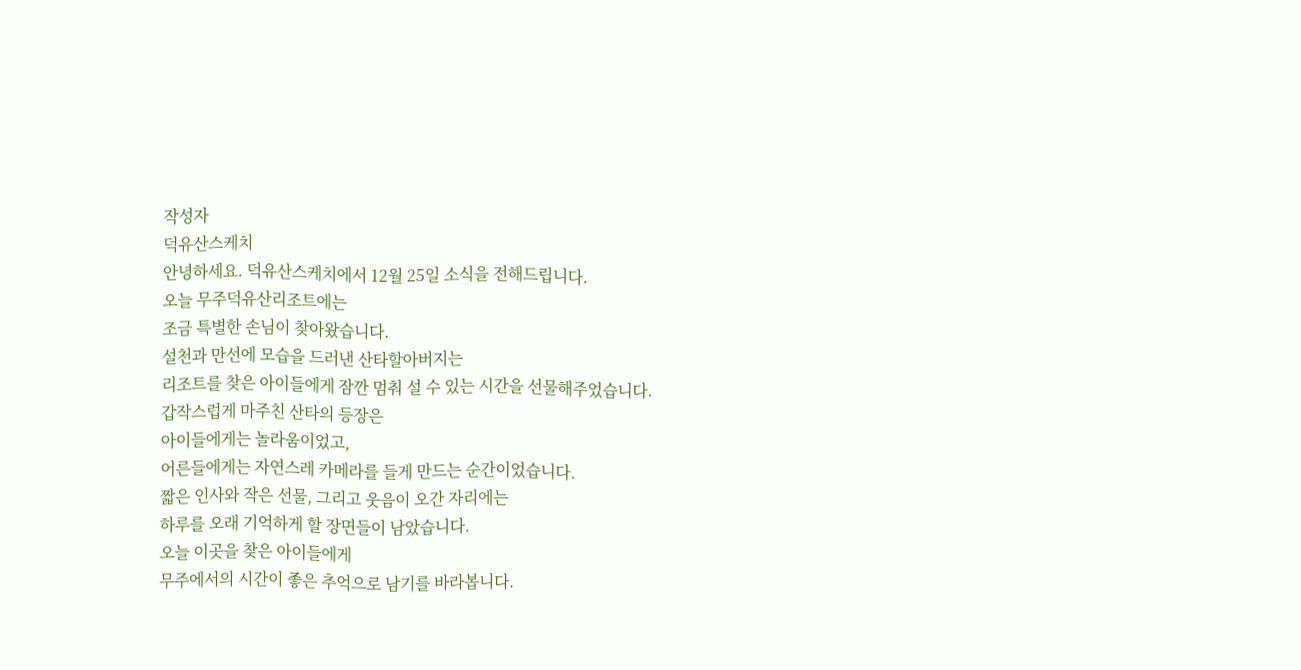작성자
덕유산스케치
안녕하세요. 덕유산스케치에서 12월 25일 소식을 전해드립니다.
오늘 무주덕유산리조트에는
조금 특별한 손님이 찾아왔습니다.
설천과 만선에 모습을 드러낸 산타할아버지는
리조트를 찾은 아이들에게 잠깐 멈춰 설 수 있는 시간을 선물해주었습니다.
갑작스럽게 마주친 산타의 등장은
아이들에게는 놀라움이었고,
어른들에게는 자연스레 카메라를 들게 만드는 순간이었습니다.
짧은 인사와 작은 선물, 그리고 웃음이 오간 자리에는
하루를 오래 기억하게 할 장면들이 남았습니다.
오늘 이곳을 찾은 아이들에게
무주에서의 시간이 좋은 추억으로 남기를 바라봅니다.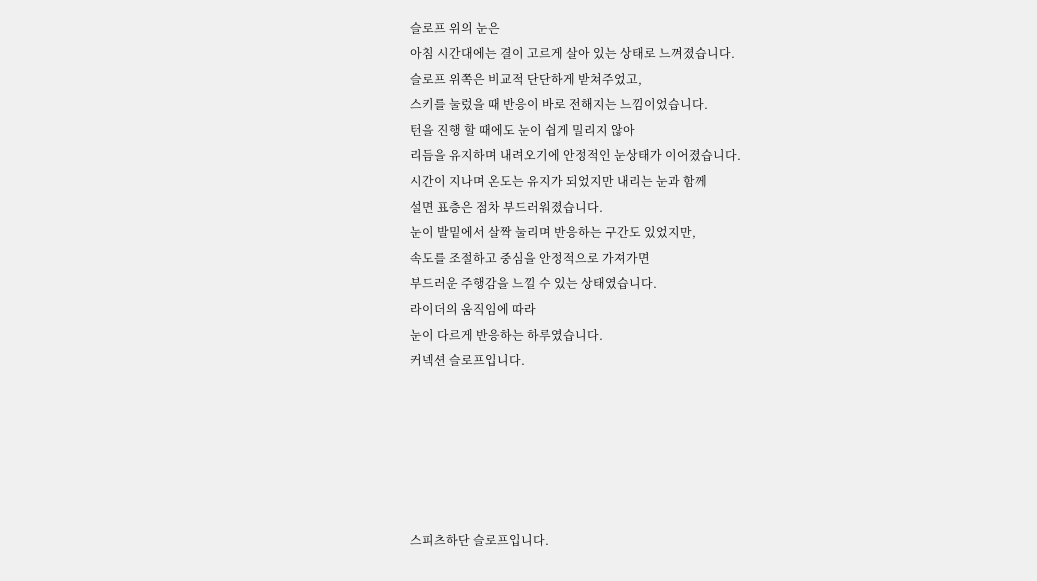슬로프 위의 눈은
아침 시간대에는 결이 고르게 살아 있는 상태로 느껴졌습니다.
슬로프 위쪽은 비교적 단단하게 받쳐주었고,
스키를 눌렀을 때 반응이 바로 전해지는 느낌이었습니다.
턴을 진행 할 때에도 눈이 쉽게 밀리지 않아
리듬을 유지하며 내려오기에 안정적인 눈상태가 이어졌습니다.
시간이 지나며 온도는 유지가 되었지만 내리는 눈과 함께
설면 표층은 점차 부드러워졌습니다.
눈이 발밑에서 살짝 눌리며 반응하는 구간도 있었지만,
속도를 조절하고 중심을 안정적으로 가져가면
부드러운 주행감을 느낄 수 있는 상태였습니다.
라이더의 움직임에 따라
눈이 다르게 반응하는 하루였습니다.
커넥션 슬로프입니다.






스피츠하단 슬로프입니다.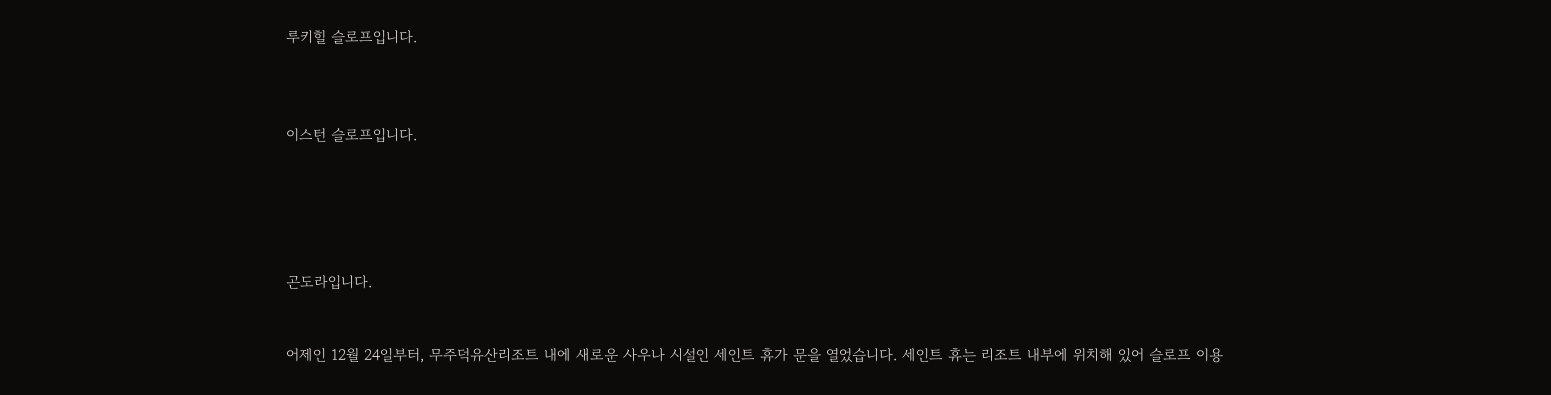루키힐 슬로프입니다.



이스턴 슬로프입니다.





곤도라입니다.


어제인 12월 24일부터, 무주덕유산리조트 내에 새로운 사우나 시설인 세인트 휴가 문을 열었습니다. 세인트 휴는 리조트 내부에 위치해 있어 슬로프 이용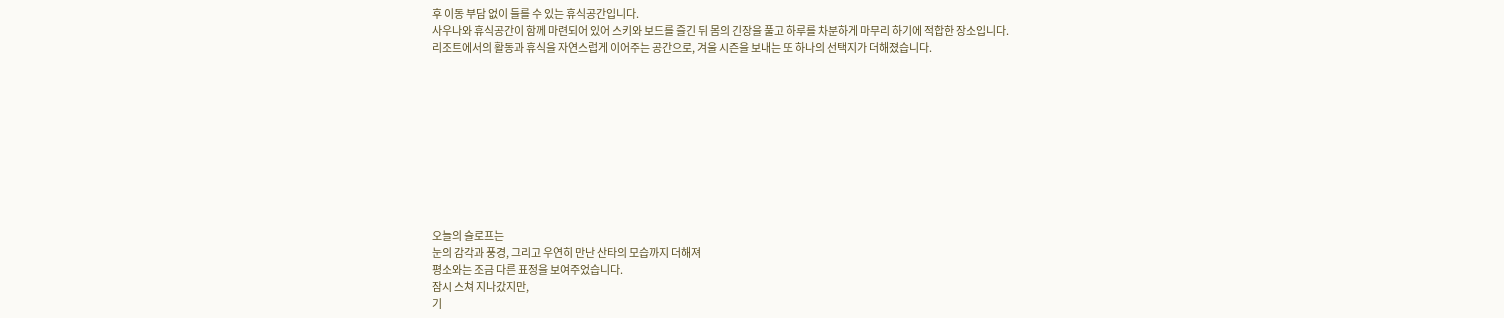후 이동 부담 없이 들를 수 있는 휴식공간입니다.
사우나와 휴식공간이 함께 마련되어 있어 스키와 보드를 즐긴 뒤 몸의 긴장을 풀고 하루를 차분하게 마무리 하기에 적합한 장소입니다.
리조트에서의 활동과 휴식을 자연스럽게 이어주는 공간으로, 겨울 시즌을 보내는 또 하나의 선택지가 더해졌습니다.










오늘의 슬로프는
눈의 감각과 풍경, 그리고 우연히 만난 산타의 모습까지 더해져
평소와는 조금 다른 표정을 보여주었습니다.
잠시 스쳐 지나갔지만,
기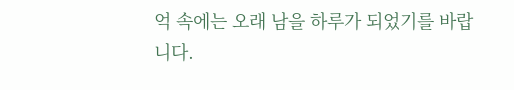억 속에는 오래 남을 하루가 되었기를 바랍니다.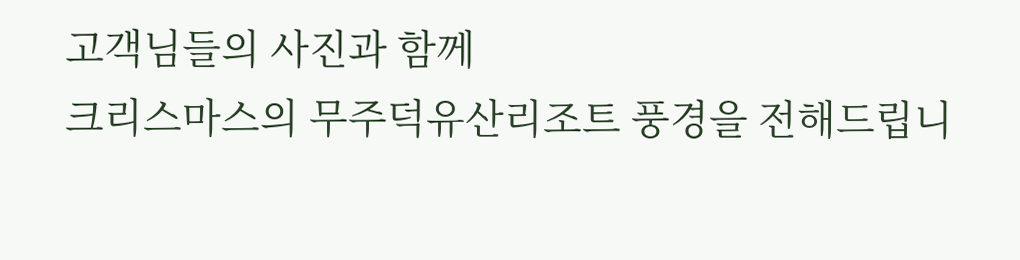고객님들의 사진과 함께
크리스마스의 무주덕유산리조트 풍경을 전해드립니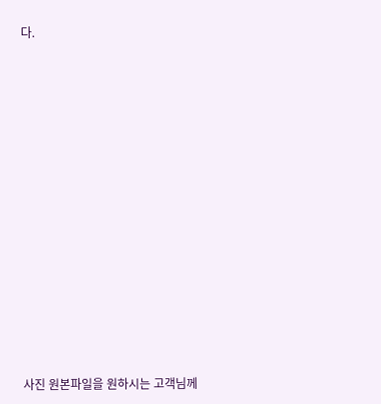다.



















사진 원본파일을 원하시는 고객님께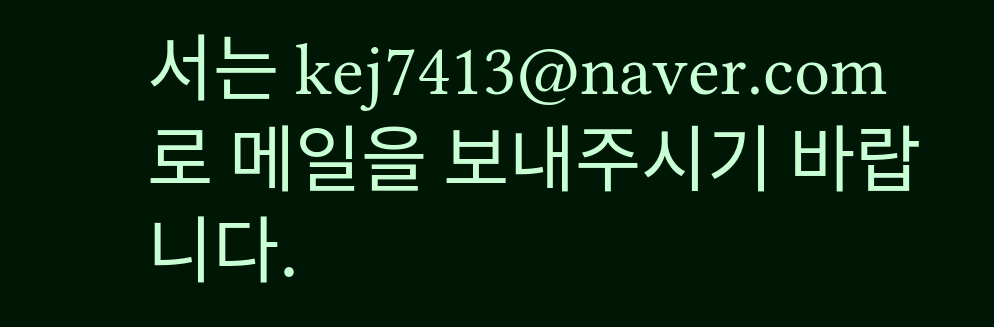서는 kej7413@naver.com 로 메일을 보내주시기 바랍니다.